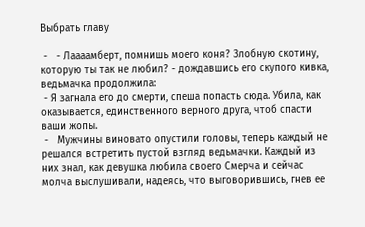Выбрать главу

 -   - Лаааамберт, помнишь моего коня? Злобную скотину, которую ты так не любил? - дождавшись его скупого кивка, ведьмачка продолжила:
 - Я загнала его до смерти, спеша попасть сюда. Убила, как оказывается, единственного верного друга, чтоб спасти ваши жопы.
 -   Мужчины виновато опустили головы, теперь каждый не решался встретить пустой взгляд ведьмачки. Каждый из них знал, как девушка любила своего Смерча и сейчас молча выслушивали, надеясь, что выговорившись, гнев ее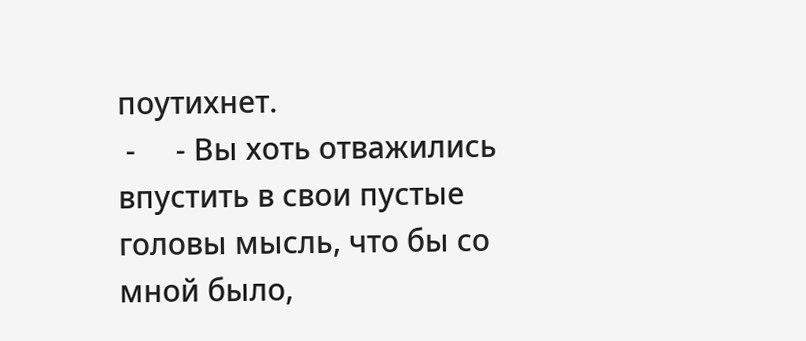поутихнет.
 -     - Вы хоть отважились впустить в свои пустые головы мысль, что бы со мной было,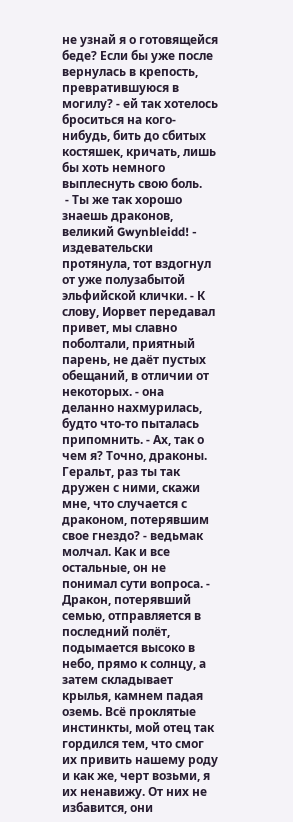не узнай я о готовящейся беде? Если бы уже после вернулась в крепость, превратившуюся в могилу? - ей так хотелось броситься на кого-нибудь, бить до сбитых костяшек, кричать, лишь бы хоть немного выплеснуть свою боль.
 - Ты же так хорошо знаешь драконов, великий Gwynbleidd! - издевательски протянула, тот вздогнул от уже полузабытой эльфийской клички. - К слову, Иорвет передавал привет, мы славно поболтали, приятный парень, не даёт пустых обещаний, в отличии от некоторых. - она деланно нахмурилась, будто что-то пыталась припомнить. - Ах, так о чем я? Точно, драконы. Геральт, раз ты так дружен с ними, скажи мне, что случается с драконом, потерявшим свое гнездо? - ведьмак молчал. Как и все остальные, он не понимал сути вопроса. - Дракон, потерявший семью, отправляется в последний полёт, подымается высоко в небо, прямо к солнцу, а затем складывает крылья, камнем падая оземь. Всё проклятые инстинкты, мой отец так гордился тем, что смог их привить нашему роду и как же, черт возьми, я их ненавижу. От них не избавится, они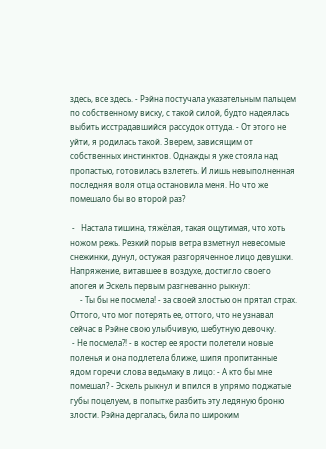здесь, все здесь. - Рэйна постучала указательным пальцем по собственному виску, с такой силой, будто надеялась выбить исстрадавшийся рассудок оттуда. - От этого не уйти, я родилась такой. Зверем, зависящим от собственных инстинктов. Однажды я уже стояла над пропастью, готовилась взлететь. И лишь невыполненная последняя воля отца остановила меня. Но что же помешало бы во второй раз?

 -   Настала тишина, тяжёлая, такая ощутимая, что хоть ножом режь. Резкий порыв ветра взметнул невесомые снежинки, дунул, остужая разгоряченное лицо девушки. Напряжение, витавшее в воздухе, достигло своего апогея и Эскель первым разгневанно рыкнул:
     - Ты бы не посмела! - за своей злостью он прятал страх. Оттого, что мог потерять ее, оттого, что не узнавал сейчас в Рэйне свою улыбчивую, шебутную девочку.
 - Не посмела?! - в костер ее ярости полетели новые поленья и она подлетела ближе, шипя пропитанные ядом горечи слова ведьмаку в лицо: - А кто бы мне помешал? - Эскель рыкнул и впился в упрямо поджатые губы поцелуем, в попытке разбить эту ледяную броню злости. Рэйна дергалась, била по широким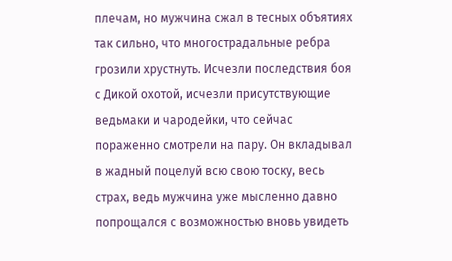плечам, но мужчина сжал в тесных объятиях так сильно, что многострадальные ребра грозили хрустнуть. Исчезли последствия боя с Дикой охотой, исчезли присутствующие ведьмаки и чародейки, что сейчас пораженно смотрели на пару. Он вкладывал в жадный поцелуй всю свою тоску, весь страх, ведь мужчина уже мысленно давно попрощался с возможностью вновь увидеть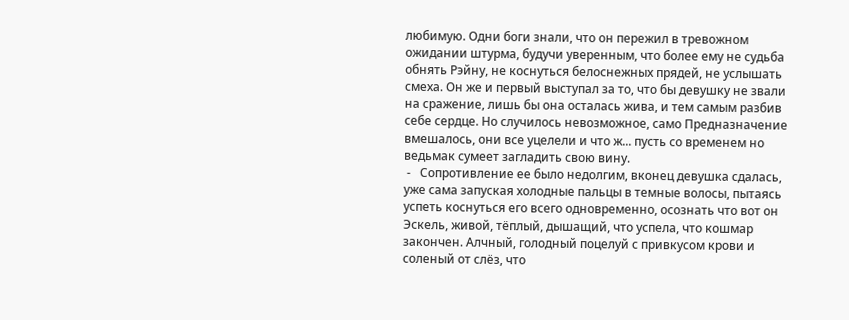любимую. Одни боги знали, что он пережил в тревожном ожидании штурма, будучи уверенным, что более ему не судьба обнять Рэйну, не коснуться белоснежных прядей, не услышать смеха. Он же и первый выступал за то, что бы девушку не звали на сражение, лишь бы она осталась жива, и тем самым разбив себе сердце. Но случилось невозможное, само Предназначение вмешалось, они все уцелели и что ж... пусть со временем но ведьмак сумеет загладить свою вину.
 -   Сопротивление ее было недолгим, вконец девушка сдалась, уже сама запуская холодные пальцы в темные волосы, пытаясь успеть коснуться его всего одновременно, осознать что вот он Эскель, живой, тёплый, дышащий, что успела, что кошмар закончен. Алчный, голодный поцелуй с привкусом крови и соленый от слёз, что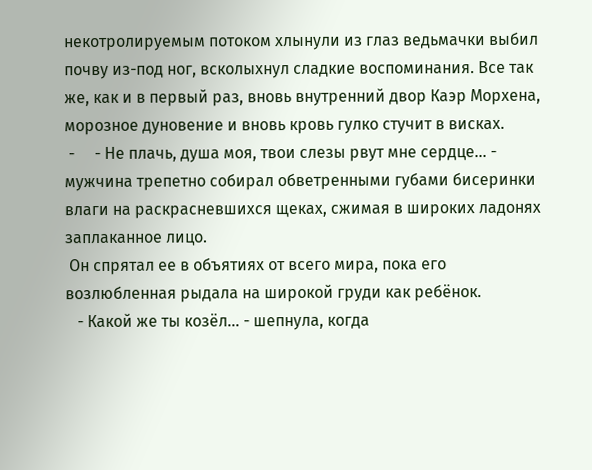некотролируемым потоком хлынули из глаз ведьмачки выбил почву из-под ног, всколыхнул сладкие воспоминания. Все так же, как и в первый раз, вновь внутренний двор Каэр Морхена, морозное дуновение и вновь кровь гулко стучит в висках.
 -     - Не плачь, душа моя, твои слезы рвут мне сердце... - мужчина трепетно собирал обветренными губами бисеринки влаги на раскрасневшихся щеках, сжимая в широких ладонях заплаканное лицо.
 Он спрятал ее в объятиях от всего мира, пока его возлюбленная рыдала на широкой груди как ребёнок.
   - Какой же ты козёл... - шепнула, когда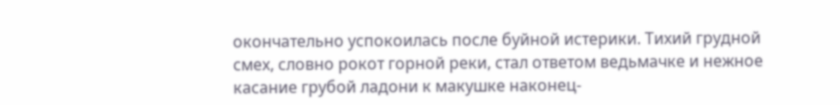окончательно успокоилась после буйной истерики. Тихий грудной смех, словно рокот горной реки, стал ответом ведьмачке и нежное касание грубой ладони к макушке наконец-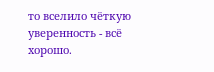то вселило чёткую уверенность - всё хорошо.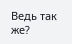Ведь так же?